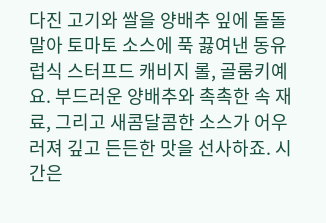다진 고기와 쌀을 양배추 잎에 돌돌 말아 토마토 소스에 푹 끓여낸 동유럽식 스터프드 캐비지 롤, 골룸키예요. 부드러운 양배추와 촉촉한 속 재료, 그리고 새콤달콤한 소스가 어우러져 깊고 든든한 맛을 선사하죠. 시간은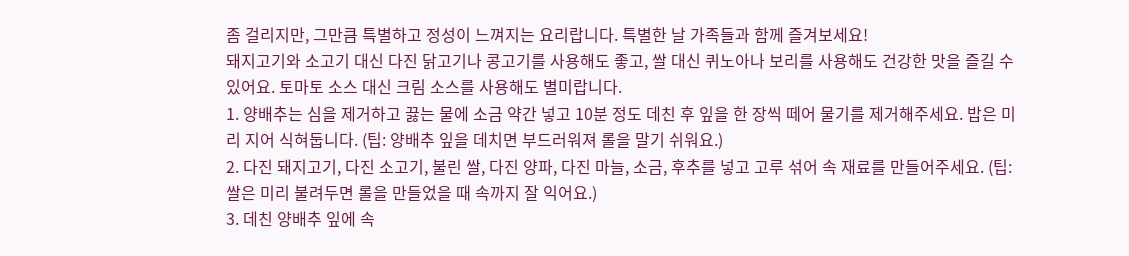좀 걸리지만, 그만큼 특별하고 정성이 느껴지는 요리랍니다. 특별한 날 가족들과 함께 즐겨보세요!
돼지고기와 소고기 대신 다진 닭고기나 콩고기를 사용해도 좋고, 쌀 대신 퀴노아나 보리를 사용해도 건강한 맛을 즐길 수 있어요. 토마토 소스 대신 크림 소스를 사용해도 별미랍니다.
1. 양배추는 심을 제거하고 끓는 물에 소금 약간 넣고 10분 정도 데친 후 잎을 한 장씩 떼어 물기를 제거해주세요. 밥은 미리 지어 식혀둡니다. (팁: 양배추 잎을 데치면 부드러워져 롤을 말기 쉬워요.)
2. 다진 돼지고기, 다진 소고기, 불린 쌀, 다진 양파, 다진 마늘, 소금, 후추를 넣고 고루 섞어 속 재료를 만들어주세요. (팁: 쌀은 미리 불려두면 롤을 만들었을 때 속까지 잘 익어요.)
3. 데친 양배추 잎에 속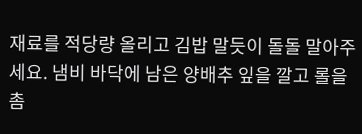재료를 적당량 올리고 김밥 말듯이 돌돌 말아주세요. 냄비 바닥에 남은 양배추 잎을 깔고 롤을 촘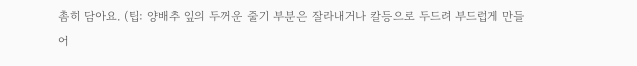촘히 담아요. (팁: 양배추 잎의 두꺼운 줄기 부분은 잘라내거나 칼등으로 두드려 부드럽게 만들어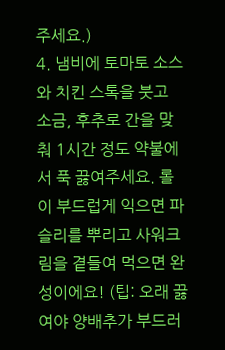주세요.)
4. 냄비에 토마토 소스와 치킨 스톡을 붓고 소금, 후추로 간을 맞춰 1시간 정도 약불에서 푹 끓여주세요. 롤이 부드럽게 익으면 파슬리를 뿌리고 사워크림을 곁들여 먹으면 완성이에요! (팁: 오래 끓여야 양배추가 부드러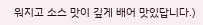워지고 소스 맛이 깊게 배어 맛있답니다.)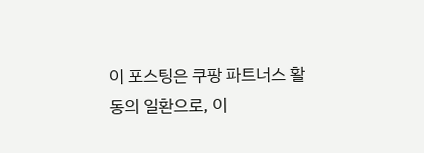이 포스팅은 쿠팡 파트너스 활동의 일환으로, 이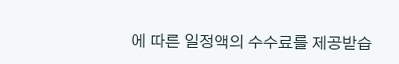에 따른 일정액의 수수료를 제공받습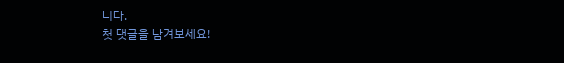니다.
첫 댓글을 남겨보세요!